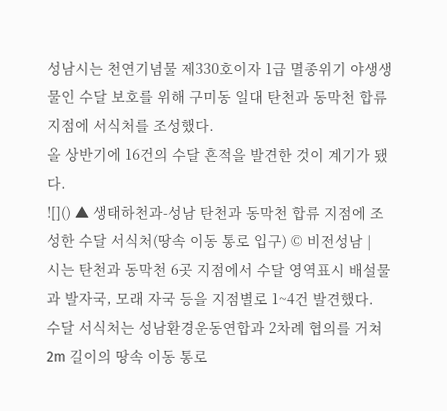성남시는 천연기념물 제330호이자 1급 멸종위기 야생생물인 수달 보호를 위해 구미동 일대 탄천과 동막천 합류 지점에 서식처를 조성했다.
올 상반기에 16건의 수달 흔적을 발견한 것이 계기가 됐다.
![]() ▲ 생태하천과-성남 탄천과 동막천 합류 지점에 조성한 수달 서식처(땅속 이동 통로 입구) © 비전성남 |
시는 탄천과 동막천 6곳 지점에서 수달 영역표시 배설물과 발자국, 모래 자국 등을 지점별로 1~4건 발견했다.
수달 서식처는 성남환경운동연합과 2차례 협의를 거쳐 2m 길이의 땅속 이동 통로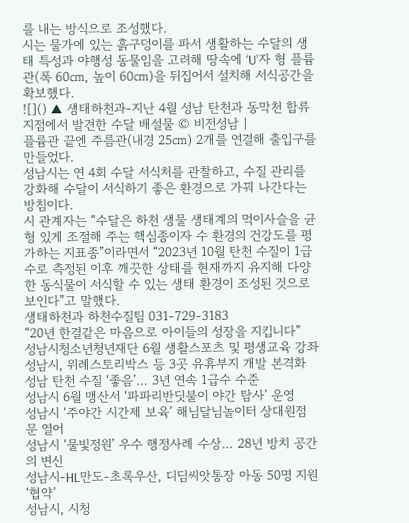를 내는 방식으로 조성했다.
시는 물가에 있는 흙구덩이를 파서 생활하는 수달의 생태 특성과 야행성 동물임을 고려해 땅속에 ‘U’자 형 플륨관(폭 60㎝, 높이 60㎝)을 뒤집어서 설치해 서식공간을 확보했다.
![]() ▲ 생태하천과-지난 4월 성남 탄천과 동막천 합류 지점에서 발견한 수달 배설물 © 비전성남 |
플륨관 끝엔 주름관(내경 25㎝) 2개를 연결해 출입구를 만들었다.
성남시는 연 4회 수달 서식처를 관찰하고, 수질 관리를 강화해 수달이 서식하기 좋은 환경으로 가꿔 나간다는 방침이다.
시 관계자는 “수달은 하천 생물 생태계의 먹이사슬을 균형 있게 조절해 주는 핵심종이자 수 환경의 건강도를 평가하는 지표종”이라면서 “2023년 10월 탄천 수질이 1급수로 측정된 이후 깨끗한 상태를 현재까지 유지해 다양한 동식물이 서식할 수 있는 생태 환경이 조성된 것으로 보인다”고 말했다.
생태하천과 하천수질팀 031-729-3183
“20년 한결같은 마음으로 아이들의 성장을 지킵니다”
성남시청소년청년재단 6월 생활스포츠 및 평생교육 강좌
성남시, 위례스토리박스 등 3곳 유휴부지 개발 본격화
성남 탄천 수질 ‘좋음’… 3년 연속 1급수 수준
성남시 6월 맹산서 ‘파파리반딧불이 야간 탐사’ 운영
성남시 ‘주야간 시간제 보육’ 해님달님놀이터 상대원점 문 열어
성남시 ‘물빛정원’ 우수 행정사례 수상… 28년 방치 공간의 변신
성남시-HL만도-초록우산, 디딤씨앗통장 아동 50명 지원 ‘협약’
성남시, 시청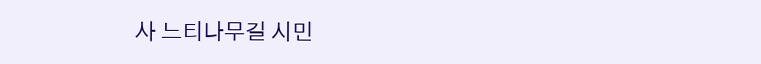사 느티나무길 시민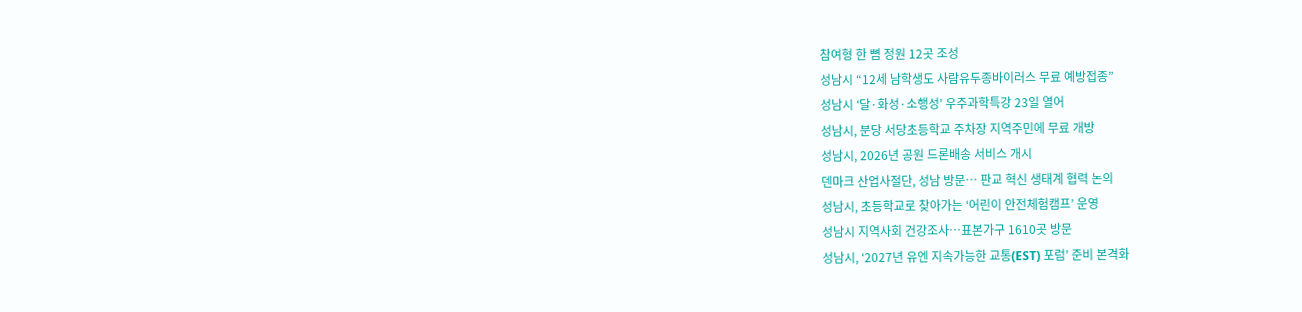참여형 한 뼘 정원 12곳 조성
성남시 “12세 남학생도 사람유두종바이러스 무료 예방접종”
성남시 ‘달·화성·소행성’ 우주과학특강 23일 열어
성남시, 분당 서당초등학교 주차장 지역주민에 무료 개방
성남시, 2026년 공원 드론배송 서비스 개시
덴마크 산업사절단, 성남 방문… 판교 혁신 생태계 협력 논의
성남시, 초등학교로 찾아가는 ‘어린이 안전체험캠프’ 운영
성남시 지역사회 건강조사…표본가구 1610곳 방문
성남시, ‘2027년 유엔 지속가능한 교통(EST) 포럼’ 준비 본격화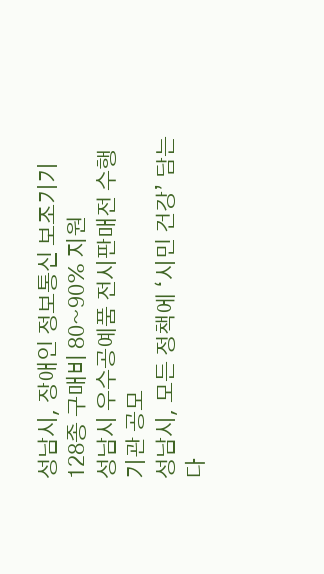성남시, 장애인 정보통신 보조기기 128종 구매비 80~90% 지원
성남시 우수공예품 전시판매전 수행기관 공모
성남시, 모든 정책에 ‘시민 건강’ 담는다